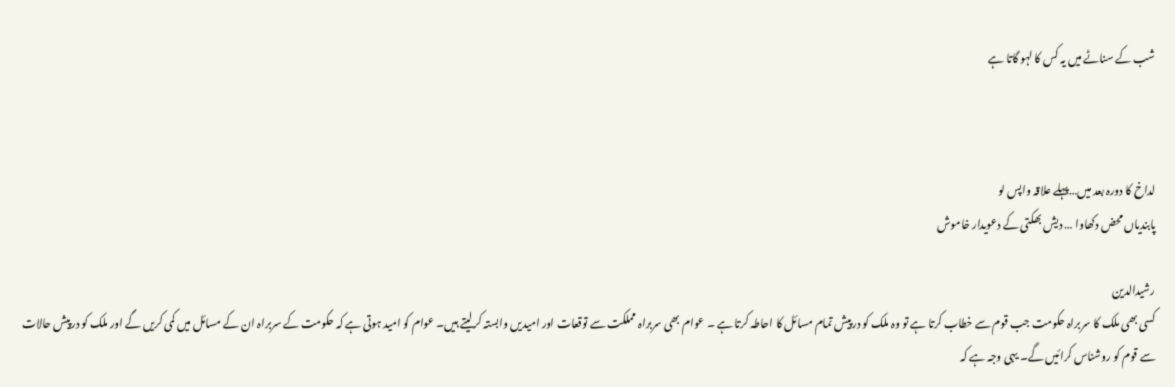شب کے سناٹے میں یہ کس کا لہو گاتا ہے



لداخ کا دورہ بعد میں…پہلے علاقہ واپس لو
پابندیاں محض دکھاوا … دیش بھکتی کے دعویدار خاموش

رشیدالدین
کسی بھی ملک کا سربراہ حکومت جب قوم سے خطاب کرتا ہے تو وہ ملک کو درپیش تمام مسائل کا احاطہ کرتا ہے ۔ عوام بھی سربراہ مملکت سے توقعات اور امیدیں وابستہ کرلیتے ہیں۔ عوام کو امید ہوتی ہے کہ حکومت کے سربراہ ان کے مسائل میں کمی کریں گے اور ملک کو درپیش حالات سے قوم کو روشناس کرائیں گے۔ یہی وجہ ہے کہ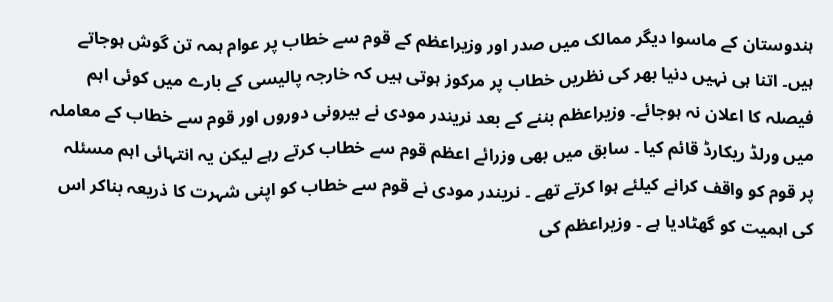ہندوستان کے ماسوا دیگر ممالک میں صدر اور وزیراعظم کے قوم سے خطاب پر عوام ہمہ تن گوش ہوجاتے ہیں۔ اتنا ہی نہیں دنیا بھر کی نظریں خطاب پر مرکوز ہوتی ہیں کہ خارجہ پالیسی کے بارے میں کوئی اہم فیصلہ کا اعلان نہ ہوجائے۔ وزیراعظم بننے کے بعد نریندر مودی نے بیرونی دوروں اور قوم سے خطاب کے معاملہ میں ورلڈ ریکارڈ قائم کیا ۔ سابق میں بھی وزرائے اعظم قوم سے خطاب کرتے رہے لیکن یہ انتہائی اہم مسئلہ پر قوم کو واقف کرانے کیلئے ہوا کرتے تھے ۔ نریندر مودی نے قوم سے خطاب کو اپنی شہرت کا ذریعہ بناکر اس کی اہمیت کو گھٹادیا ہے ۔ وزیراعظم کی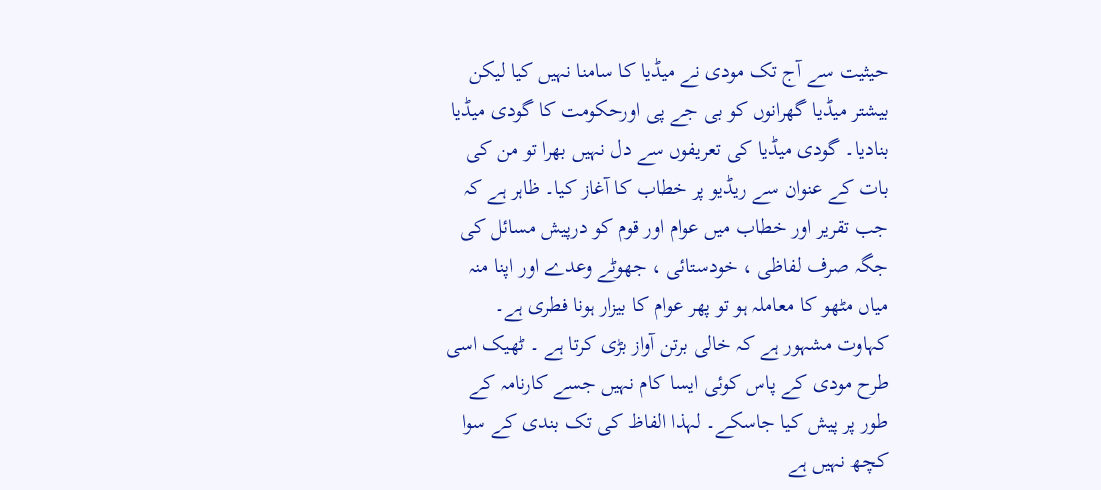حیثیت سے آج تک مودی نے میڈیا کا سامنا نہیں کیا لیکن بیشتر میڈیا گھرانوں کو بی جے پی اورحکومت کا گودی میڈیا بنادیا۔ گودی میڈیا کی تعریفوں سے دل نہیں بھرا تو من کی بات کے عنوان سے ریڈیو پر خطاب کا آغاز کیا۔ ظاہر ہے کہ جب تقریر اور خطاب میں عوام اور قوم کو درپیش مسائل کی جگہ صرف لفاظی ، خودستائی ، جھوٹے وعدے اور اپنا منہ میاں مٹھو کا معاملہ ہو تو پھر عوام کا بیزار ہونا فطری ہے۔ کہاوت مشہور ہے کہ خالی برتن آواز بڑی کرتا ہے ۔ ٹھیک اسی طرح مودی کے پاس کوئی ایسا کام نہیں جسے کارنامہ کے طور پر پیش کیا جاسکے۔ لہذا الفاظ کی تک بندی کے سوا کچھ نہیں ہے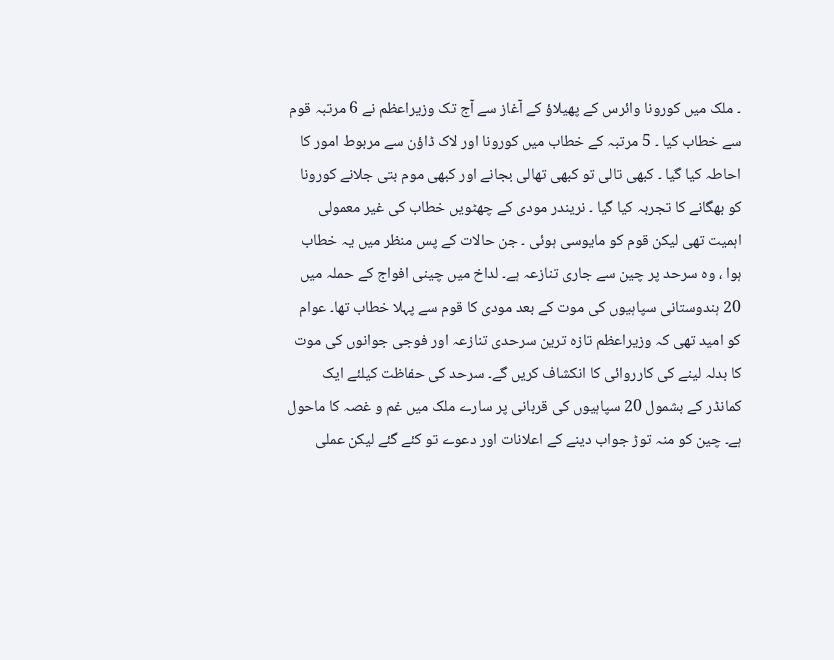۔ ملک میں کورونا وائرس کے پھیلاؤ کے آغاز سے آج تک وزیراعظم نے 6 مرتبہ قوم سے خطاب کیا ۔ 5 مرتبہ کے خطاب میں کورونا اور لاک ڈاؤن سے مربوط امور کا احاطہ کیا گیا ۔ کبھی تالی تو کبھی تھالی بجانے اور کبھی موم بتی جلانے کورونا کو بھگانے کا تجربہ کیا گیا ۔ نریندر مودی کے چھٹویں خطاب کی غیر معمولی اہمیت تھی لیکن قوم کو مایوسی ہوئی ۔ جن حالات کے پس منظر میں یہ خطاب ہوا ، وہ سرحد پر چین سے جاری تنازعہ ہے۔ لداخ میں چینی افواج کے حملہ میں 20 ہندوستانی سپاہیوں کی موت کے بعد مودی کا قوم سے پہلا خطاب تھا۔ عوام کو امید تھی کہ وزیراعظم تازہ ترین سرحدی تنازعہ اور فوجی جوانوں کی موت کا بدلہ لینے کی کارروائی کا انکشاف کریں گے۔ سرحد کی حفاظت کیلئے ایک کمانڈر کے بشمول 20 سپاہیوں کی قربانی پر سارے ملک میں غم و غصہ کا ماحول ہے۔ چین کو منہ توڑ جواب دینے کے اعلانات اور دعوے تو کئے گئے لیکن عملی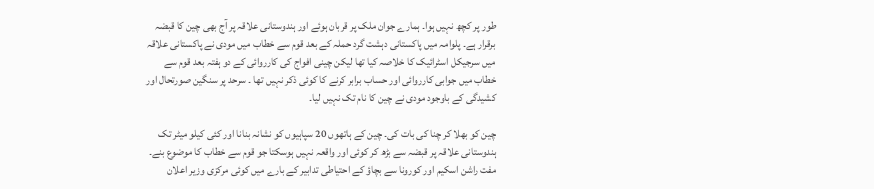طور پر کچھ نہیں ہوا۔ ہمارے جوان ملک پر قربان ہوئے اور ہندوستانی علاقہ پر آج بھی چین کا قبضہ برقرار ہے۔ پلوامہ میں پاکستانی دہشت گرد حملہ کے بعد قوم سے خطاب میں مودی نے پاکستانی علاقہ میں سرجیکل اسٹرائیک کا خلاصہ کیا تھا لیکن چینی افواج کی کارروائی کے دو ہفتہ بعد قوم سے خطاب میں جوابی کارروائی اور حساب برابر کرنے کا کوئی ذکر نہیں تھا ۔ سرحد پر سنگین صورتحال اور کشیدگی کے باوجود مودی نے چین کا نام تک نہیں لیا۔

چین کو بھلا کر چنا کی بات کی۔ چین کے ہاتھوں 20 سپاہیوں کو نشانہ بنانا اور کئی کیلو میٹر تک ہندوستانی علاقہ پر قبضہ سے بڑھ کر کوئی اور واقعہ نہیں ہوسکتا جو قوم سے خطاب کا موضوع بنے۔ مفت راشن اسکیم اور کورونا سے بچاؤ کے احتیاطی تدابیر کے بارے میں کوئی مرکزی وزیر اعلان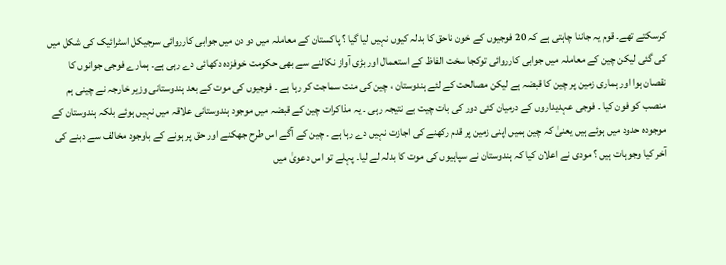کرسکتے تھے۔ قوم یہ جاننا چاہتی ہے کہ 20 فوجیوں کے خون ناحق کا بدلہ کیوں نہیں لیا گیا ؟ پاکستان کے معاملہ میں دو دن میں جوابی کارروائی سرجیکل اسٹرائیک کی شکل میں کی گئی لیکن چین کے معاملہ میں جوابی کارروائی توکجا سخت الفاظ کے استعمال اور بڑی آواز نکالنے سے بھی حکومت خوفزدہ دکھائی دے رہی ہے۔ ہمارے فوجی جوانوں کا نقصان ہوا اور ہماری زمین پر چین کا قبضہ ہے لیکن مصالحت کے لئے ہندوستان ، چین کی منت سماجت کر رہا ہے ۔ فوجیوں کی موت کے بعد ہندوستانی وزیر خارجہ نے چینی ہم منصب کو فون کیا ۔ فوجی عہدیداروں کے درمیان کئی دور کی بات چیت بے نتیجہ رہی ۔ یہ مذاکرات چین کے قبضہ میں موجود ہندوستانی علاقہ میں نہیں ہوئے بلکہ ہندوستان کے موجودہ حدود میں ہوئے ہیں یعنیٰ کہ چین ہمیں اپنی زمین پر قدم رکھنے کی اجازت نہیں دے رہا ہے ۔ چین کے آگے اس طرح جھکنے اور حق پر ہونے کے باوجود مخالف سے دبنے کی آخر کیا وجوہات ہیں ؟ مودی نے اعلان کیا کہ ہندوستان نے سپاہیوں کی موت کا بدلہ لے لیا۔ پہلے تو اس دعویٰ میں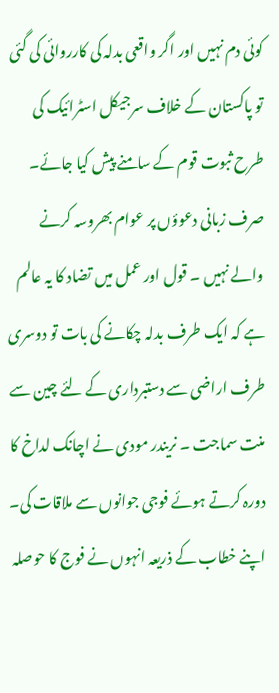کوئی دم نہیں اور اگر واقعی بدلہ کی کارروائی کی گئی تو پاکستان کے خلاف سرجیکل اسٹرائیک کی طرح ثبوت قوم کے سامنے پیش کیا جائے۔ صرف زبانی دعوؤں پر عوام بھروسہ کرنے والے نہیں ۔ قول اور عمل میں تضاد کا یہ عالم ہے کہ ایک طرف بدلہ چکانے کی بات تو دوسری طرف اراضی سے دستبرداری کے لئے چین سے منت سماجت ۔ نریندر مودی نے اچانک لداخ کا دورہ کرتے ہوئے فوجی جوانوں سے ملاقات کی۔ اپنے خطاب کے ذریعہ انہوں نے فوج کا حوصلہ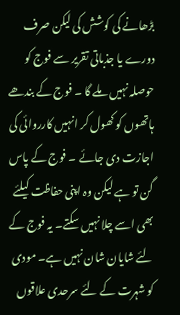بڑھانے کی کوشش کی لیکن صرف دورے یا جذباتی تقریر سے فوج کو حوصلہ نہیں ملے گا ۔ فوج کے بندھے ہاتھوں کو کھول کر انہیں کارروائی کی اجازت دی جائے ۔ فوج کے پاس گن تو ہے لیکن وہ اپنی حفاظت کیلئے بھی اسے چلا نہیں سکتے۔ یہ فوج کے لئے شایان شان نہیں ہے۔ مودی کو شہرت کے لئے سرحدی علاقوں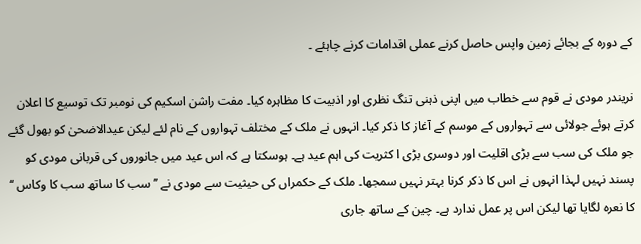کے دورہ کے بجائے زمین واپس حاصل کرنے عملی اقدامات کرنے چاہئے ۔

نریندر مودی نے قوم سے خطاب میں اپنی ذہنی تنگ نظری اور اذبیت کا مظاہرہ کیا۔ مفت راشن اسکیم کی نومبر تک توسیع کا اعلان کرتے ہوئے جولائی سے تہواروں کے موسم کے آغاز کا ذکر کیا۔ انہوں نے ملک کے مختلف تہواروں کے نام لئے لیکن عیدالاضحیٰ کو بھول گئے جو ملک کی سب سے بڑی اقلیت اور دوسری بڑی ا کثریت کی اہم عید ہے۔ ہوسکتا ہے کہ اس عید میں جانوروں کی قربانی مودی کو پسند نہیں لہذا انہوں نے اس کا ذکر کرنا بہتر نہیں سمجھا۔ ملک کے حکمراں کی حیثیت سے مودی نے ’’سب کا ساتھ سب کا وکاس ‘‘ کا نعرہ لگایا تھا لیکن اس پر عمل ندارد ہے۔ چین کے ساتھ جاری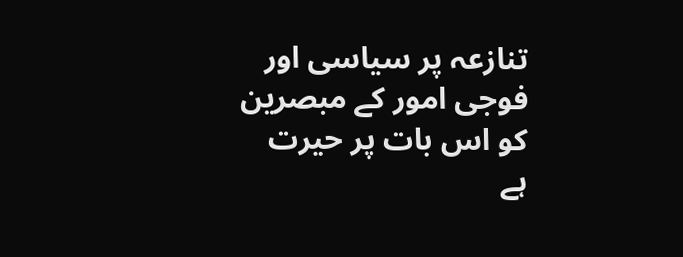تنازعہ پر سیاسی اور فوجی امور کے مبصرین کو اس بات پر حیرت ہے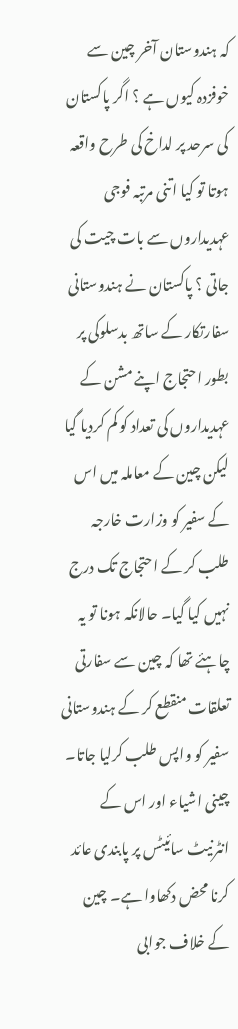کہ ہندوستان آخر چین سے خوفزدہ کیوں ہے ؟ اگر پاکستان کی سرحد پر لداخ کی طرح واقعہ ہوتا تو کیا اتنی مرتبہ فوجی عہدیداروں سے بات چیت کی جاتی ؟ پاکستان نے ہندوستانی سفارتکار کے ساتھ بدسلوکی پر بطور احتجاج اپنے مشن کے عہدیداروں کی تعداد کو کم کردیا گیا لیکن چین کے معاملہ میں اس کے سفیر کو وزارت خارجہ طلب کر کے احتجاج تک درج نہیں کیا گیا۔ حالانکہ ہونا تو یہ چاہئے تھا کہ چین سے سفارتی تعلقات منقطع کر کے ہندوستانی سفیر کو واپس طلب کرلیا جاتا۔ چینی اشیاء اور اس کے انٹرنیٹ سائیٹس پر پابندی عائد کرنا محض دکھاوا ہے۔ چین کے خلاف جوابی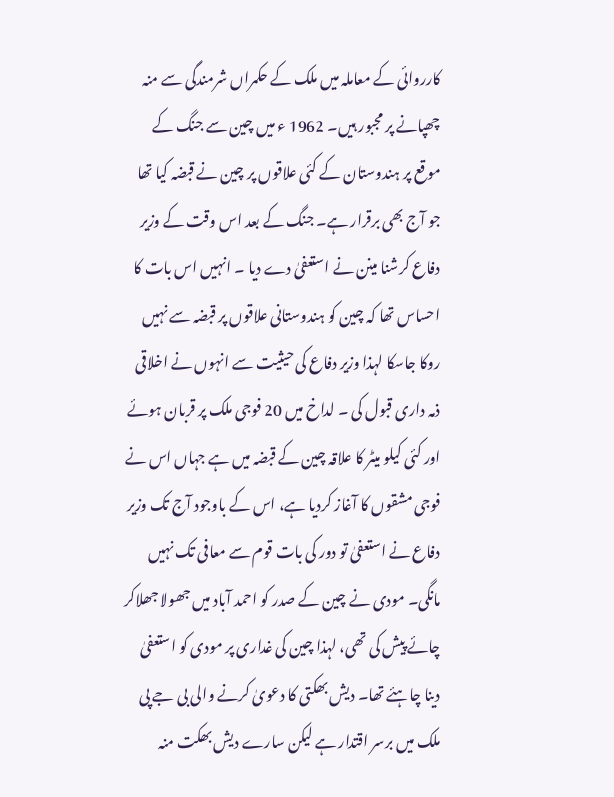کارروائی کے معاملہ میں ملک کے حکمراں شرمندگی سے منہ چھپانے پر مجبور ہیں۔ 1962 ء میں چین سے جنگ کے موقع پر ہندوستان کے کئی علاقوں پر چین نے قبضہ کیا تھا جو آج بھی برقرار ہے۔ جنگ کے بعد اس وقت کے وزیر دفاع کرشنا مینن نے استعفیٰ دے دیا ۔ انہیں اس بات کا احساس تھا کہ چین کو ہندوستانی علاقوں پر قبضہ سے نہیں روکا جاسکا لہذا وزیر دفاع کی حیثیت سے انہوں نے اخلاقی ذمہ داری قبول کی ۔ لداخ میں 20 فوجی ملک پر قربان ہوئے اور کئی کیلو میٹر کا علاقہ چین کے قبضہ میں ہے جہاں اس نے فوجی مشقوں کا آغاز کردیا ہے، اس کے باوجود آج تک وزیر دفاع نے استعفیٰ تو دور کی بات قوم سے معافی تک نہیں مانگی۔ مودی نے چین کے صدر کو احمد آباد میں جھولا جھلاکر چائے پیش کی تھی، لہذا چین کی غداری پر مودی کو استعفیٰ دینا چاہئے تھا۔ دیش بھکتی کا دعویٰ کرنے والی بی جے پی ملک میں برسر اقتدار ہے لیکن سارے دیش بھکت منہ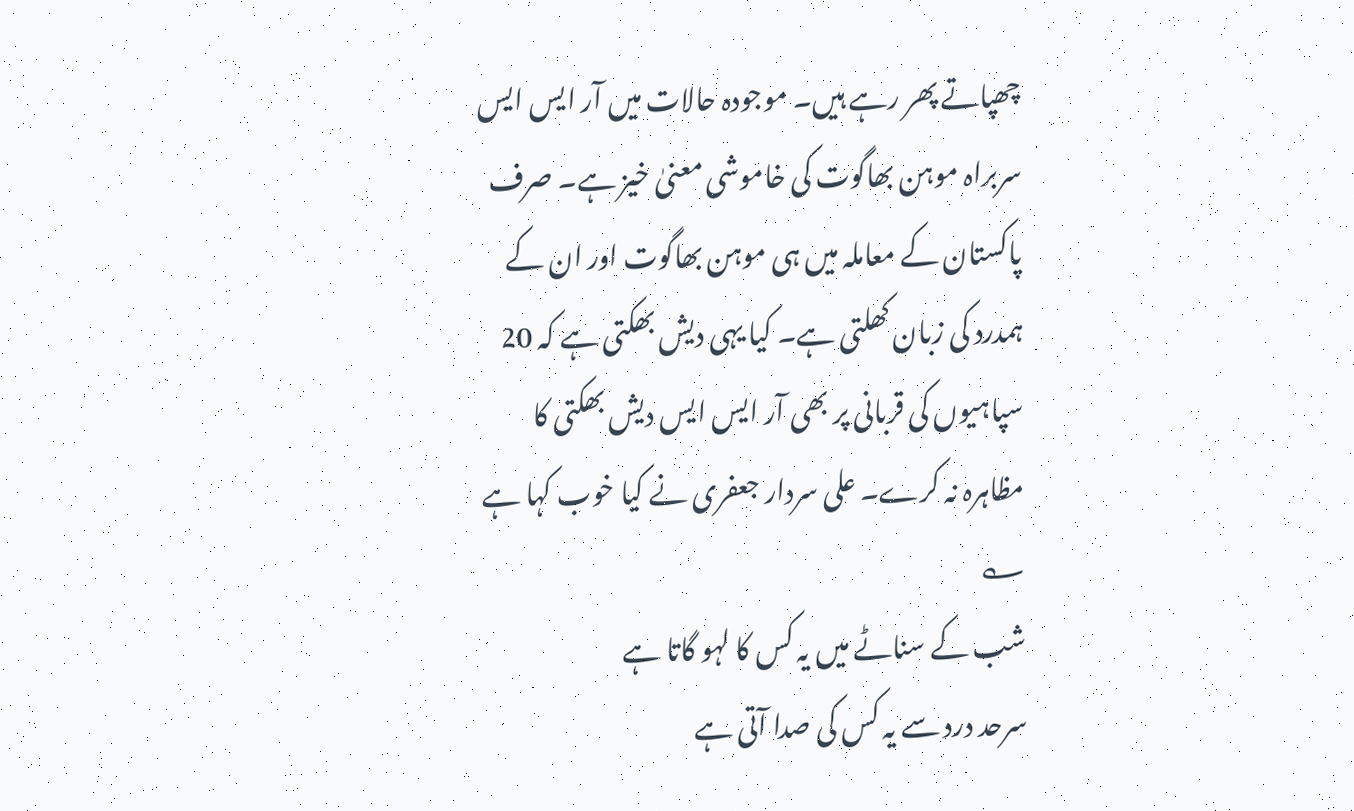چھپاتے پھر رہے ہیں۔ موجودہ حالات میں آر ایس ایس سربراہ موہن بھاگوت کی خاموشی معنیٰ خیز ہے۔ صرف پاکستان کے معاملہ میں ہی موہن بھاگوت اور ان کے ہمدرد کی زبان کھلتی ہے۔ کیا یہی دیش بھکتی ہے کہ 20 سپاہیوں کی قربانی پر بھی آر ایس ایس دیش بھکتی کا مظاہرہ نہ کرے۔ علی سردار جعفری نے کیا خوب کہا ہے ؎
شب کے سناٹے میں یہ کس کا لہو گاتا ہے
سرحد درد سے یہ کس کی صدا آتی ہے